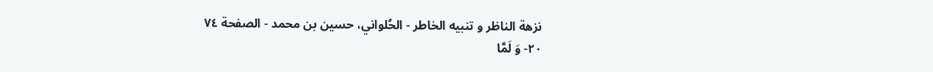نزهة الناظر و تنبيه الخاطر - الحُلواني، حسين بن محمد - الصفحة ٧٤
٢٠- وَ لَمَّا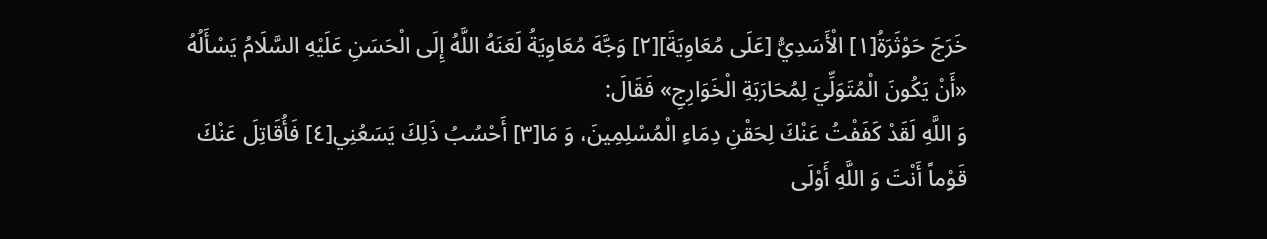خَرَجَ حَوْثَرَةُ[١] الْأَسَدِيُّ [عَلَى مُعَاوِيَةَ][٢] وَجَّهَ مُعَاوِيَةُ لَعَنَهُ اللَّهُ إِلَى الْحَسَنِ عَلَيْهِ السَّلَامُ يَسْأَلُهُ «أَنْ يَكُونَ الْمُتَوَلِّيَ لِمُحَارَبَةِ الْخَوَارِجِ» فَقَالَ:
وَ اللَّهِ لَقَدْ كَفَفْتُ عَنْكَ لِحَقْنِ دِمَاءِ الْمُسْلِمِينَ، وَ مَا[٣] أَحْسُبُ ذَلِكَ يَسَعُنِي[٤] فَأُقَاتِلَ عَنْكَ قَوْماً أَنْتَ وَ اللَّهِ أَوْلَى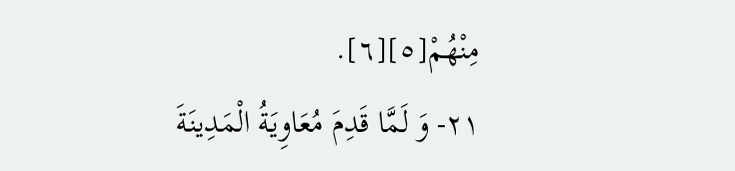مِنْهُمْ[٥][٦].
٢١- وَ لَمَّا قَدِمَ مُعَاوِيَةُ الْمَدِينَةَ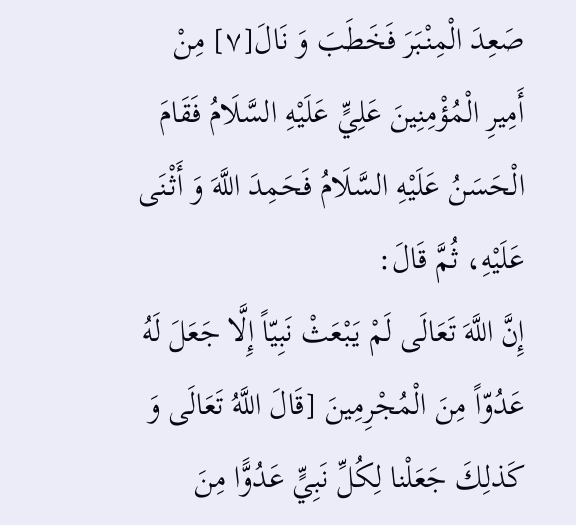صَعِدَ الْمِنْبَرَ فَخَطَبَ وَ نَالَ[٧] مِنْ أَمِيرِ الْمُؤْمِنِينَ عَلِيٍّ عَلَيْهِ السَّلَامُ فَقَامَ الْحَسَنُ عَلَيْهِ السَّلَامُ فَحَمِدَ اللَّهَ وَ أَثْنَى عَلَيْهِ، ثُمَّ قَالَ:
إِنَّ اللَّهَ تَعَالَى لَمْ يَبْعَثْ نَبِيّاً إِلَّا جَعَلَ لَهُ عَدُوّاً مِنَ الْمُجْرِمِينَ [قَالَ اللَّهُ تَعَالَى وَ كَذلِكَ جَعَلْنا لِكُلِّ نَبِيٍّ عَدُوًّا مِنَ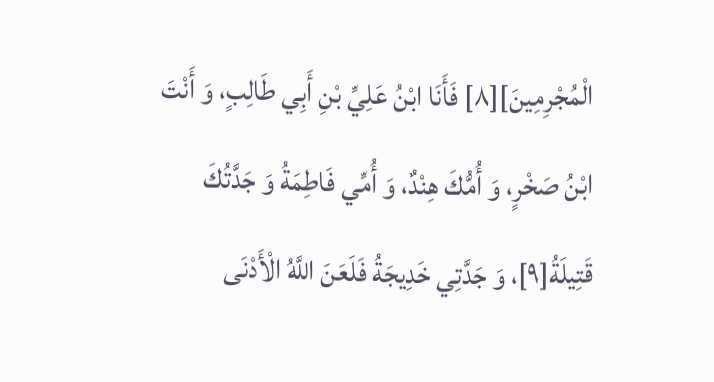الْمُجْرِمِينَ][٨] فَأَنَا ابْنُ عَلِيِّ بْنِ أَبِي طَالِبٍ، وَ أَنْتَ ابْنُ صَخْرٍ، وَ أُمُّكَ هِنْدٌ، وَ أُمِّي فَاطِمَةُ وَ جَدَّتُكَ قَتِيلَةُ[٩]، وَ جَدَّتِي خَدِيجَةُ فَلَعَنَ اللَّهُ الْأَدْنَى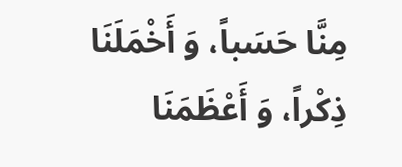مِنَّا حَسَباً، وَ أَخْمَلَنَا ذِكْراً، وَ أَعْظَمَنَا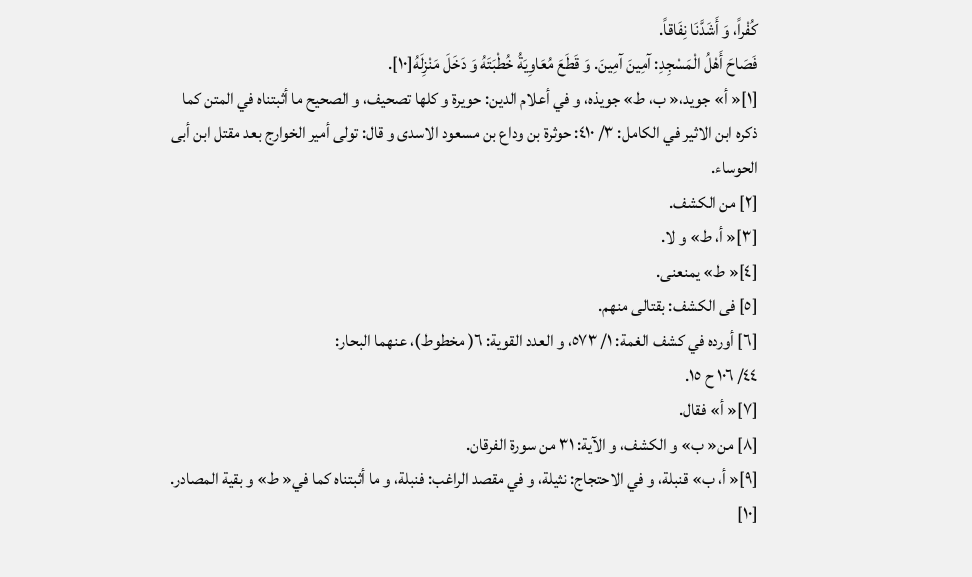كُفْراً، وَ أَشَدَّنَا نِفَاقاً.
فَصَاحَ أَهْلُ الْمَسْجِدِ: آمِينَ آمِينَ. وَ قَطَعَ مُعَاوِيَةُ خُطْبَتَهُ وَ دَخَلَ مَنْزِلَهُ[١٠].
[١]« أ» جويد،« ب، ط» جويذه، و في أعلام الدين: حويرة و كلها تصحيف، و الصحيح ما أثبتناه في المتن كما ذكره ابن الاثير في الكامل: ٣/ ٤١٠: حوثرة بن وداع بن مسعود الاسدى و قال: تولى أمير الخوارج بعد مقتل ابن أبى الحوساء.
[٢] من الكشف.
[٣]« أ، ط» و لا.
[٤]« ط» يمنعنى.
[٥] فى الكشف: بقتالى منهم.
[٦] أورده في كشف الغمة: ١/ ٥٧٣، و العدد القوية: ٦( مخطوط)، عنهما البحار:
٤٤/ ١٠٦ ح ١٥.
[٧]« أ» فقال.
[٨] من« ب» و الكشف، و الآية: ٣١ من سورة الفرقان.
[٩]« أ، ب» قنبلة، و في الاحتجاج: نثيلة، و في مقصد الراغب: فنبلة، و ما أثبتناه كما في« ط» و بقية المصادر.
[١٠]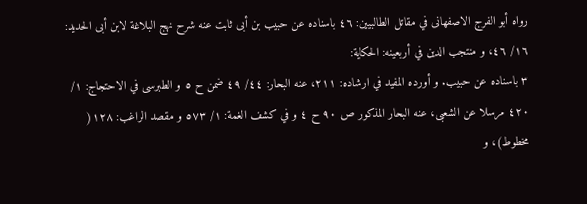رواه أبو الفرج الاصفهانى في مقاتل الطالبيين: ٤٦ باسناده عن حبيب بن أبى ثابت عنه شرح نهج البلاغة لابن أبى الحديد: ١٦/ ٤٦، و منتجب الدين في أربعينه: الحكاية:
٣ باسناده عن حبيب. و أورده المفيد في ارشاده: ٢١١، عنه البحار: ٤٤/ ٤٩ ضمن ح ٥ و الطبرسى في الاحتجاج: ١/ ٤٢٠ مرسلا عن الشعبى، عنه البحار المذكور ص ٩٠ ح ٤ و في كشف الغمة: ١/ ٥٧٣ و مقصد الراغب: ١٢٨( مخطوط)، و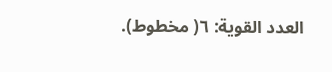العدد القوية: ٦( مخطوط).